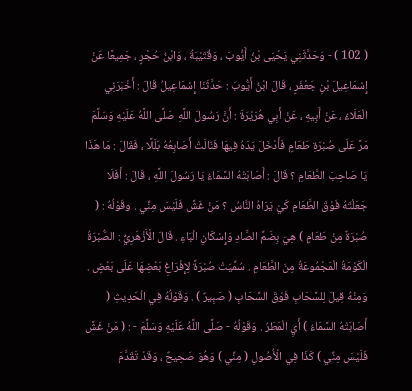( 102 ) - وَحَدَّثَنِي يَحْيَى بْنُ أَيُّوبَ ، وَقُتَيْبَةُ ، وَابْنُ حُجْرٍ ، جَمِيعًا عَنْ إِسْمَاعِيلَ بْنِ جَعْفَرٍ ، قَالَ ابْنُ أَيُّوبَ : حَدَّثَنَا إِسْمَاعِيلُ قَالَ : أَخْبَرَنِي الْعَلَاءُ ، عَنْ أَبِيهِ ، عَنْ أَبِي هُرَيْرَةَ : أَنَّ رَسُولَ اللَّهِ صَلَّى اللَّهُ عَلَيْهِ وَسَلَّمَ مَرَّ عَلَى صُبْرَةِ طَعَامٍ فَأَدْخَلَ يَدَهُ فِيهَا فَنَالَتْ أَصَابِعُهُ بَلَلًا ، فَقَالَ : مَا هَذَا يَا صَاحِبَ الطَّعَامِ ؟ قَالَ : أَصَابَتْهُ السَّمَاءُ يَا رَسُولَ اللَّهِ ، قَالَ : أَفَلَا جَعَلْتَهُ فَوْقَ الطَّعَامِ كَيْ يَرَاهُ النَّاسُ ؟ مَنْ غَشَّ فَلَيْسَ مِنِّي . وقَوْلُهُ : ( صُبْرَةٌ مِنْ طَعَامٍ ) هِيَ بِضَمِّ الصَّادِ وَإِسْكَانِ الْبَاءِ . قَالَ الْأَزْهَرِيُّ : الصُّبْرَةُ الْكَوْمَةُ الْمَجْمُوعَةُ مِنَ الطَّعَامِ . سُمِّيَتْ صُبْرَةً لِإِفْرَاغِ بَعْضِهَا عَلَى بَعْضٍ . وَمِنْهُ قِيلَ لِلسَّحَابِ فَوْقَ السَّحَابِ ( صَبِيرٌ ) . وَقَوْلُهُ فِي الْحَدِيثِ ( أَصَابَتْهُ السَّمَاءُ ) أَيِ الْمَطَرُ . وَقَوْلُهُ - صَلَّى اللَّهُ عَلَيْهِ وَسَلَّمَ - : ( مَنْ غَشَّ فَلَيْسَ مِنِّي ) كَذَا فِي الْأُصُولِ ( مِنِّي ) وَهُوَ صَحِيحٌ ، وَقَدْ تَقَدَّمَ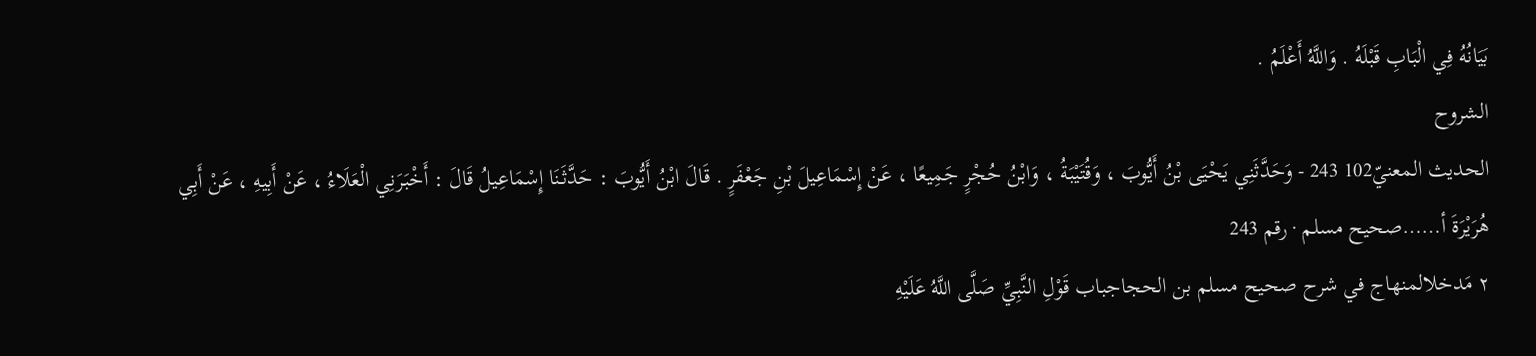بَيَانُهُ فِي الْبَابِ قَبْلَهُ . وَاللَّهُ أَعْلَمُ .
الشروح
الحديث المعنيّ102 243 - وَحَدَّثَنِي يَحْيَى بْنُ أَيُّوبَ ، وَقُتَيْبَةُ ، وَابْنُ حُجْرٍ جَمِيعًا ، عَنْ إِسْمَاعِيلَ بْنِ جَعْفَرٍ . قَالَ ابْنُ أَيُّوبَ : حَدَّثَنَا إِسْمَاعِيلُ قَالَ : أَخْبَرَنِي الْعَلَاءُ ، عَنْ أَبِيهِ ، عَنْ أَبِي هُرَيْرَةَ أ……صحيح مسلم · رقم 243
٢ مَدخلالمنهاج في شرح صحيح مسلم بن الحجاجباب قَوْلِ النَّبِيِّ صَلَّى اللَّهُ عَلَيْهِ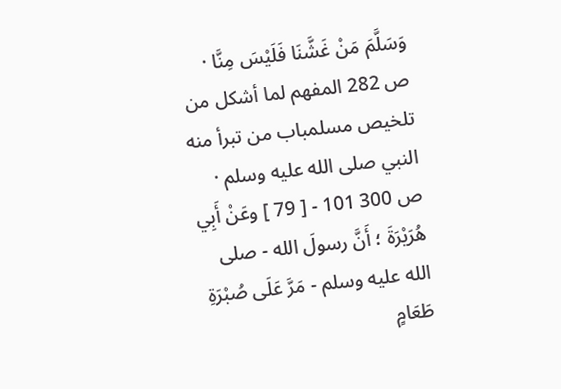وَسَلَّمَ مَنْ غَشَّنَا فَلَيْسَ مِنَّا · ص 282 المفهم لما أشكل من تلخيص مسلمباب من تبرأ منه النبي صلى الله عليه وسلم · ص 300 101 - [ 79 ] وعَنْ أَبِي هُرَيْرَةَ ؛ أَنَّ رسولَ الله - صلى الله عليه وسلم - مَرَّ عَلَى صُبْرَةِ طَعَامٍ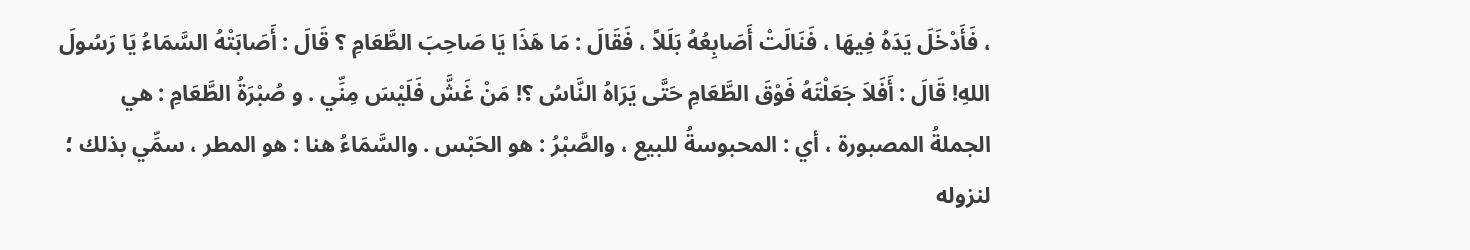، فَأَدْخَلَ يَدَهُ فِيهَا ، فَنَالَتْ أَصَابِعُهُ بَلَلاً ، فَقَالَ : مَا هَذَا يَا صَاحِبَ الطَّعَامِ ؟ قَالَ : أَصَابَتْهُ السَّمَاءُ يَا رَسُولَ اللهِ! قَالَ : أَفَلاَ جَعَلْتَهُ فَوْقَ الطَّعَامِ حَتَّى يَرَاهُ النَّاسُ ؟! مَنْ غَشَّ فَلَيْسَ مِنِّي . و صُبْرَةُ الطَّعَامِ : هي الجملةُ المصبورة ، أي : المحبوسةُ للبيع ، والصَّبْرُ : هو الحَبْس . والسَّمَاءُ هنا : هو المطر ، سمِّي بذلك ؛ لنزوله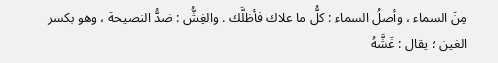مِنَ السماء ، وأصلُ السماء : كلُّ ما علاك فأظلَّك . والغِشُّ : ضدُّ النصيحة ، وهو بكسر الغين ؛ يقال : غَشَّهُ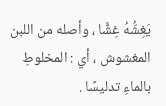يَغِشُّهُ غِشًّا ، وأصله من اللبن المغشوش ، أي : المخلوطِ بالماءِ تدليسًا .